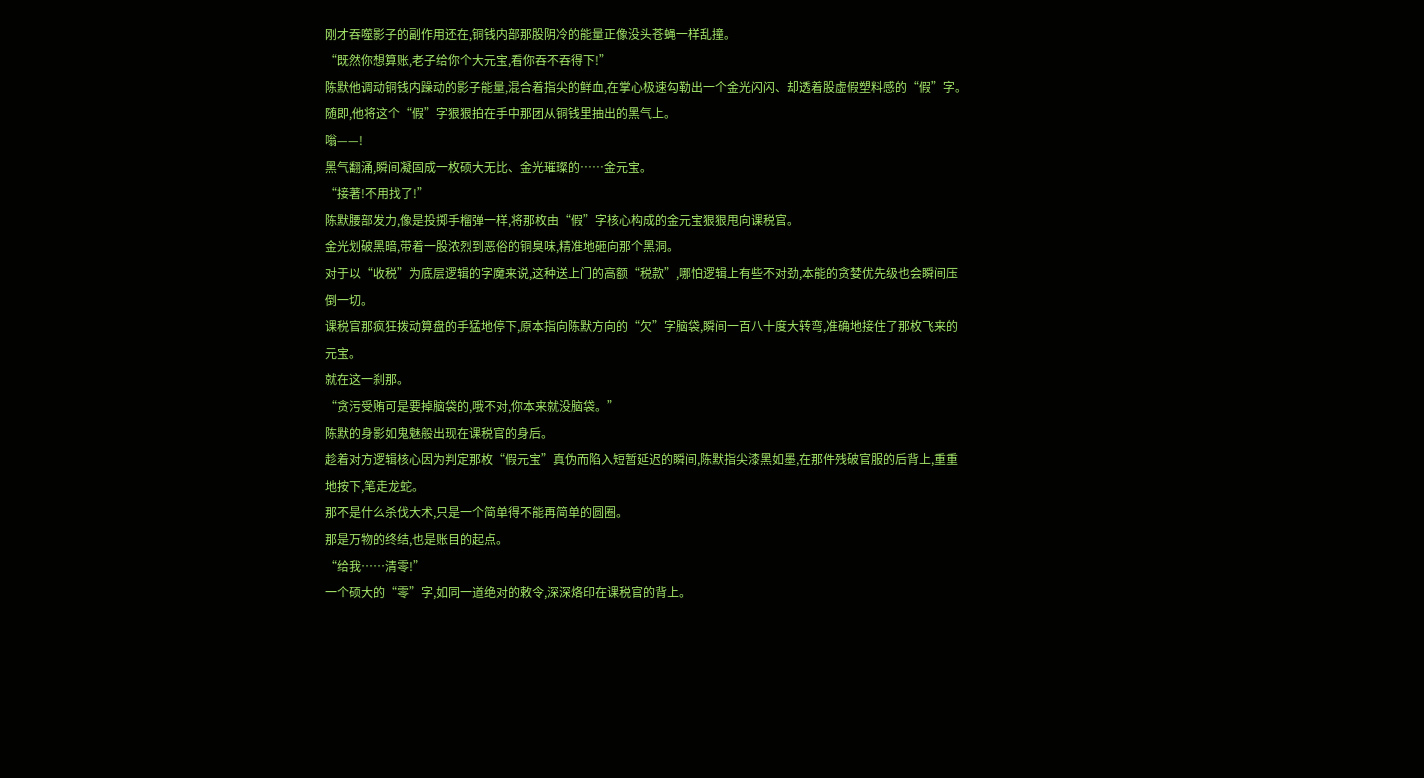刚才吞噬影子的副作用还在,铜钱内部那股阴冷的能量正像没头苍蝇一样乱撞。
“既然你想算账,老子给你个大元宝,看你吞不吞得下!”
陈默他调动铜钱内躁动的影子能量,混合着指尖的鲜血,在掌心极速勾勒出一个金光闪闪、却透着股虚假塑料感的“假”字。
随即,他将这个“假”字狠狠拍在手中那团从铜钱里抽出的黑气上。
嗡——!
黑气翻涌,瞬间凝固成一枚硕大无比、金光璀璨的……金元宝。
“接著!不用找了!”
陈默腰部发力,像是投掷手榴弹一样,将那枚由“假”字核心构成的金元宝狠狠甩向课税官。
金光划破黑暗,带着一股浓烈到恶俗的铜臭味,精准地砸向那个黑洞。
对于以“收税”为底层逻辑的字魔来说,这种送上门的高额“税款”,哪怕逻辑上有些不对劲,本能的贪婪优先级也会瞬间压倒一切。
课税官那疯狂拨动算盘的手猛地停下,原本指向陈默方向的“欠”字脑袋,瞬间一百八十度大转弯,准确地接住了那枚飞来的元宝。
就在这一刹那。
“贪污受贿可是要掉脑袋的,哦不对,你本来就没脑袋。”
陈默的身影如鬼魅般出现在课税官的身后。
趁着对方逻辑核心因为判定那枚“假元宝”真伪而陷入短暂延迟的瞬间,陈默指尖漆黑如墨,在那件残破官服的后背上,重重地按下,笔走龙蛇。
那不是什么杀伐大术,只是一个简单得不能再简单的圆圈。
那是万物的终结,也是账目的起点。
“给我……清零!”
一个硕大的“零”字,如同一道绝对的敕令,深深烙印在课税官的背上。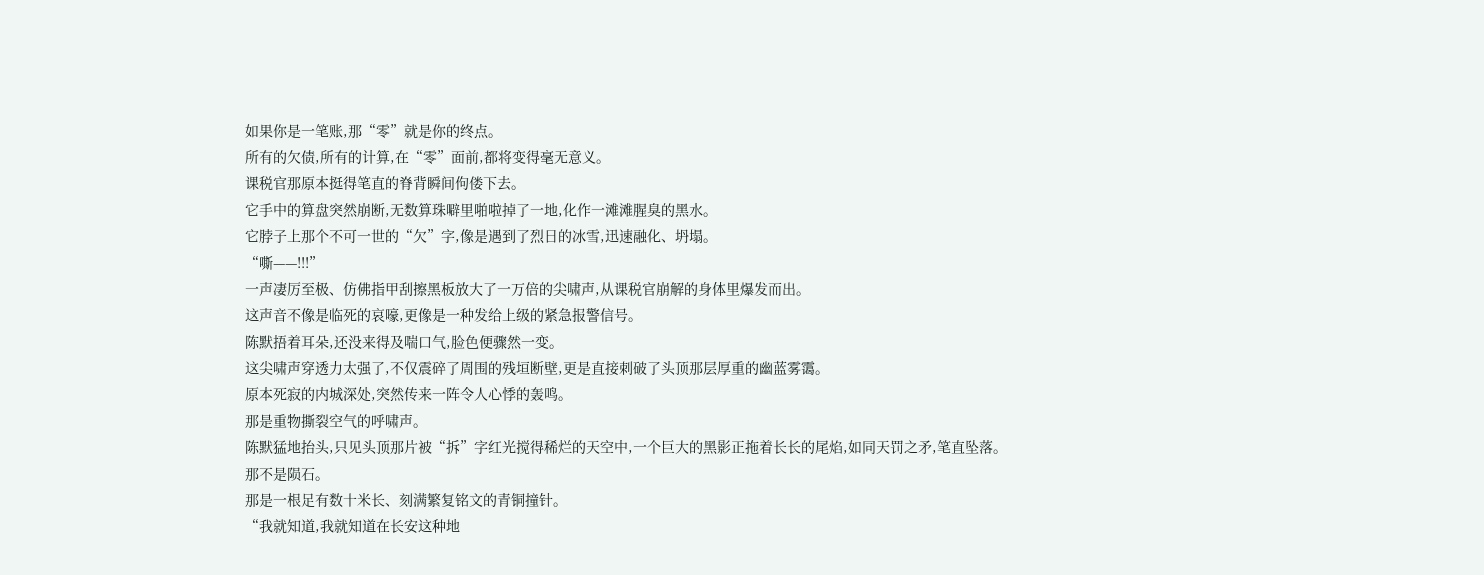如果你是一笔账,那“零”就是你的终点。
所有的欠债,所有的计算,在“零”面前,都将变得毫无意义。
课税官那原本挺得笔直的脊背瞬间佝偻下去。
它手中的算盘突然崩断,无数算珠噼里啪啦掉了一地,化作一滩滩腥臭的黑水。
它脖子上那个不可一世的“欠”字,像是遇到了烈日的冰雪,迅速融化、坍塌。
“嘶——!!!”
一声凄厉至极、仿佛指甲刮擦黑板放大了一万倍的尖啸声,从课税官崩解的身体里爆发而出。
这声音不像是临死的哀嚎,更像是一种发给上级的紧急报警信号。
陈默捂着耳朵,还没来得及喘口气,脸色便骤然一变。
这尖啸声穿透力太强了,不仅震碎了周围的残垣断壁,更是直接刺破了头顶那层厚重的幽蓝雾霭。
原本死寂的内城深处,突然传来一阵令人心悸的轰鸣。
那是重物撕裂空气的呼啸声。
陈默猛地抬头,只见头顶那片被“拆”字红光搅得稀烂的天空中,一个巨大的黑影正拖着长长的尾焰,如同天罚之矛,笔直坠落。
那不是陨石。
那是一根足有数十米长、刻满繁复铭文的青铜撞针。
“我就知道,我就知道在长安这种地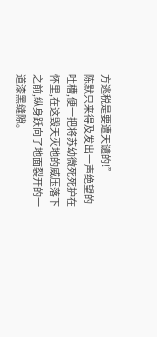方逃税是要遭天谴的!”
陈默只来得及发出一声绝望的吐槽,便一把将苏幼微死死护在怀里,在这毁天灭地的威压落下之前,纵身跃向了地面裂开的一道漆黑缝隙。